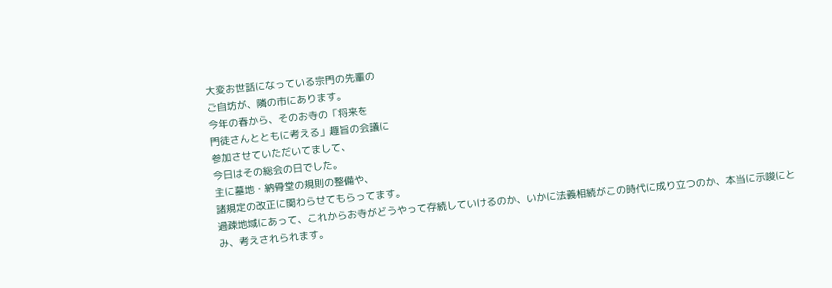大変お世話になっている宗門の先輩の
ご自坊が、隣の市にあります。
今年の春から、そのお寺の「将来を
門徒さんとともに考える」趣旨の会議に
参加させていただいてまして、
今日はその総会の日でした。
主に墓地・納骨堂の規則の整備や、
諸規定の改正に関わらせてもらってます。
過疎地域にあって、これからお寺がどうやって存続していけるのか、いかに法義相続がこの時代に成り立つのか、本当に示唆にとみ、考えされられます。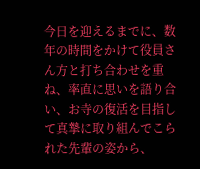今日を迎えるまでに、数年の時間をかけて役員さん方と打ち合わせを重ね、率直に思いを語り合い、お寺の復活を目指して真摯に取り組んでこられた先輩の姿から、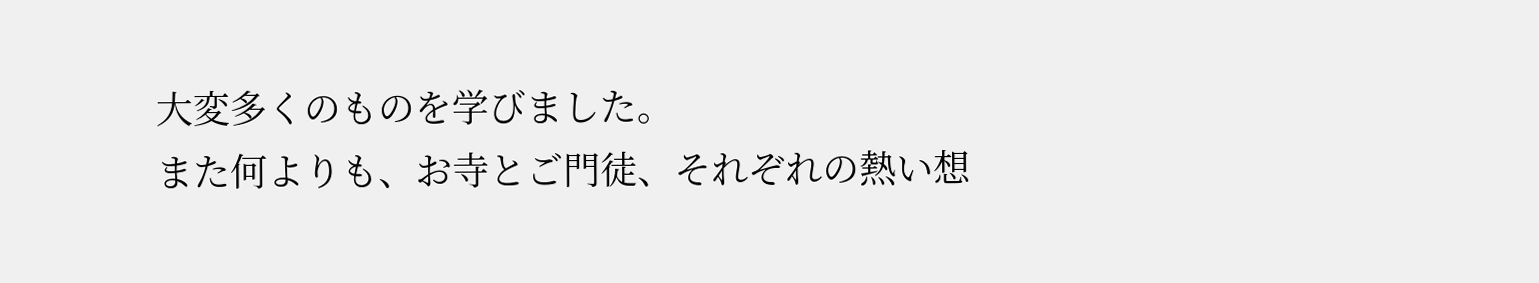大変多くのものを学びました。
また何よりも、お寺とご門徒、それぞれの熱い想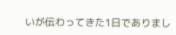いが伝わってきた1日でありまし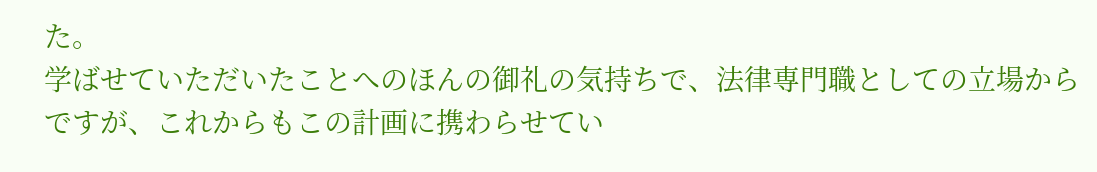た。
学ばせていただいたことへのほんの御礼の気持ちで、法律専門職としての立場からですが、これからもこの計画に携わらせてい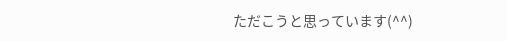ただこうと思っています(^^)